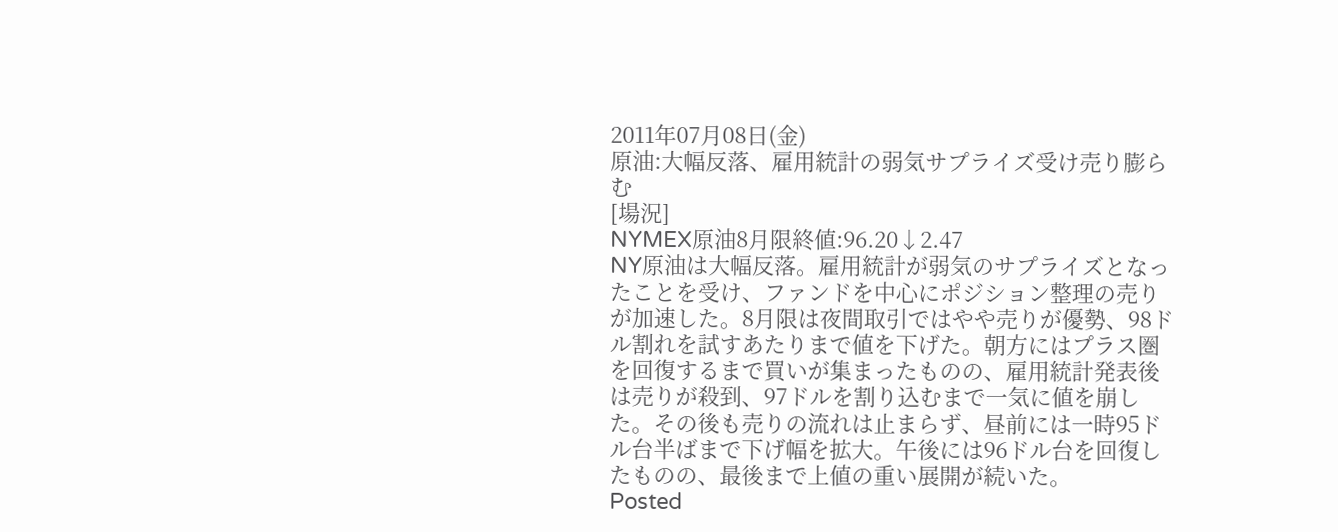2011年07月08日(金)
原油:大幅反落、雇用統計の弱気サプライズ受け売り膨らむ
[場況]
NYMEX原油8月限終値:96.20↓2.47
NY原油は大幅反落。雇用統計が弱気のサプライズとなったことを受け、ファンドを中心にポジション整理の売りが加速した。8月限は夜間取引ではやや売りが優勢、98ドル割れを試すあたりまで値を下げた。朝方にはプラス圏を回復するまで買いが集まったものの、雇用統計発表後は売りが殺到、97ドルを割り込むまで一気に値を崩した。その後も売りの流れは止まらず、昼前には一時95ドル台半ばまで下げ幅を拡大。午後には96ドル台を回復したものの、最後まで上値の重い展開が続いた。
Posted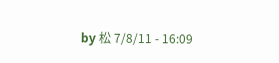by 松 7/8/11 - 16:09